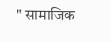" सामाजिक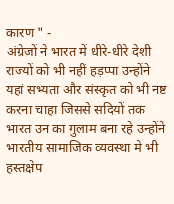कारण " -
अंग्रेजों ने भारत में धीरे-धीरे देशी राज्यों को भी नहीं हड़प्पा उन्होंने यहां सभ्यता और संस्कृत को भी नष्ट करना चाहा जिससे सदियों तक भारत उन का गुलाम बना रहे उन्होंने भारतीय सामाजिक व्यवस्था मे भी हस्तक्षेप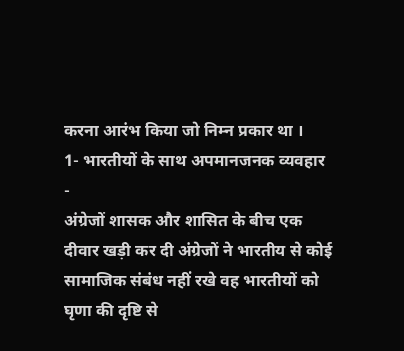करना आरंभ किया जो निम्न प्रकार था ।
1- भारतीयों के साथ अपमानजनक व्यवहार -
अंग्रेजों शासक और शासित के बीच एक दीवार खड़ी कर दी अंग्रेजों ने भारतीय से कोई सामाजिक संबंध नहीं रखे वह भारतीयों को घृणा की दृष्टि से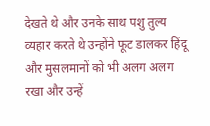देखते थे और उनके साथ पशु तुल्य व्यहार करते थे उन्होंने फूट डालकर हिंदू और मुसलमानों को भी अलग अलग रखा और उन्हें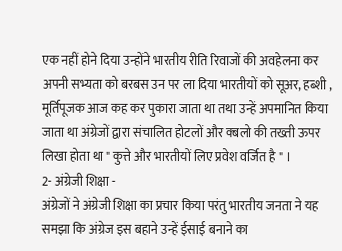एक नहीं होने दिया उन्होंने भारतीय रीति रिवाजों की अवहेलना कर अपनी सभ्यता को बरबस उन पर ला दिया भारतीयों को सूअर, हब्शी , मूर्तिपूजक आज कह कर पुकारा जाता था तथा उन्हें अपमानित किया जाता था अंग्रेजों द्वारा संचालित होटलों और क्बलो की तख्ती ऊपर लिखा होता था " कुत्ते और भारतीयों लिए प्रवेश वर्जित है " ।
2- अंग्रेजी शिक्षा -
अंग्रेजों ने अंग्रेजी शिक्षा का प्रचार किया परंतु भारतीय जनता ने यह समझा कि अंग्रेज इस बहाने उन्हें ईसाई बनाने का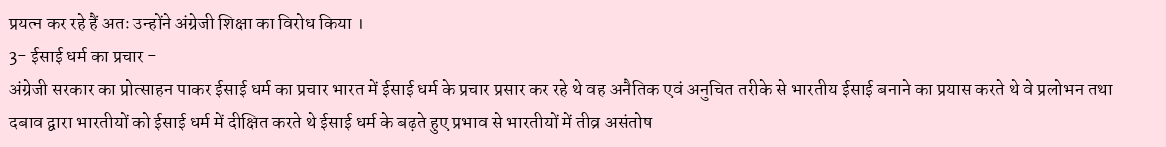प्रयत्न कर रहे हैं अतः उन्होंने अंग्रेजी शिक्षा का विरोध किया ।
3- ईसाई धर्म का प्रचार -
अंग्रेजी सरकार का प्रोत्साहन पाकर ईसाई धर्म का प्रचार भारत में ईसाई धर्म के प्रचार प्रसार कर रहे थे वह अनैतिक एवं अनुचित तरीके से भारतीय ईसाई बनाने का प्रयास करते थे वे प्रलोभन तथा दबाव द्वारा भारतीयों को ईसाई धर्म में दीक्षित करते थे ईसाई धर्म के बढ़ते हुए प्रभाव से भारतीयों में तीव्र असंतोष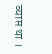व्याप्त था ।